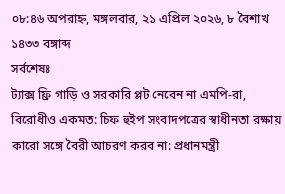০৮:৪৬ অপরাহ্ন, মঙ্গলবার, ২১ এপ্রিল ২০২৬, ৮ বৈশাখ ১৪৩৩ বঙ্গাব্দ
সর্বশেষঃ
ট্যাক্স ফ্রি গাড়ি ও সরকারি প্লট নেবেন না এমপি-রা, বিরোধীও একমত: চিফ হুইপ সংবাদপত্রের স্বাধীনতা রক্ষায় কারো সঙ্গে বৈরী আচরণ করব না: প্রধানমন্ত্রী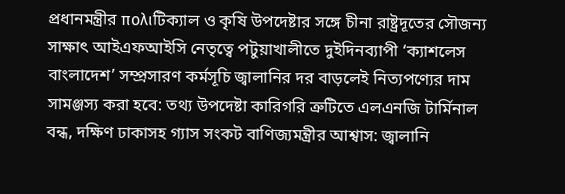প্রধানমন্ত্রীর πολιটিক্যাল ও কৃষি উপদেষ্টার সঙ্গে চীনা রাষ্ট্রদূতের সৌজন্য সাক্ষাৎ আইএফআইসি নেতৃত্বে পটুয়াখালীতে দুইদিনব্যাপী ‘ক্যাশলেস বাংলাদেশ’ সম্প্রসারণ কর্মসূচি জ্বালানির দর বাড়লেই নিত্যপণ্যের দাম সামঞ্জস্য করা হবে: তথ্য উপদেষ্টা কারিগরি ত্রুটিতে এলএনজি টার্মিনাল বন্ধ, দক্ষিণ ঢাকাসহ গ্যাস সংকট বাণিজ্যমন্ত্রীর আশ্বাস: জ্বালানি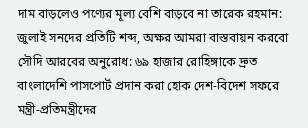দাম বাড়লেও পণ্যের মূল্য বেশি বাড়বে না তারেক রহমান: জুলাই সনদের প্রতিটি শব্দ, অক্ষর আমরা বাস্তবায়ন করবো সৌদি আরবের অনুরোধ: ৬৯ হাজার রোহিঙ্গাকে দ্রুত বাংলাদেশি পাসপোর্ট প্রদান করা হোক দেশ-বিদেশ সফরে মন্ত্রী-প্রতিমন্ত্রীদের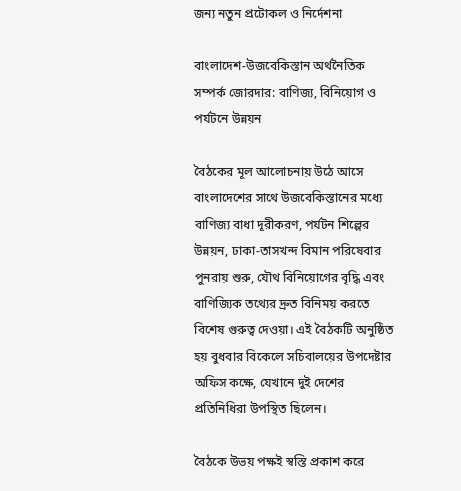জন্য নতুন প্রটোকল ও নির্দেশনা

বাংলাদেশ-উজবেকিস্তান অর্থনৈতিক সম্পর্ক জোরদার: বাণিজ্য, বিনিয়োগ ও পর্যটনে উন্নয়ন

বৈঠকের মূল আলোচনায় উঠে আসে বাংলাদেশের সাথে উজবেকিস্তানের মধ্যে বাণিজ্য বাধা দূরীকরণ, পর্যটন শিল্পের উন্নয়ন, ঢাকা-তাসখন্দ বিমান পরিষেবার পুনরায় শুরু, যৌথ বিনিয়োগের বৃদ্ধি এবং বাণিজ্যিক তথ্যের দ্রুত বিনিময় করতে বিশেষ গুরুত্ব দেওয়া। এই বৈঠকটি অনুষ্ঠিত হয় বুধবার বিকেলে সচিবালয়ের উপদেষ্টার অফিস কক্ষে, যেখানে দুই দেশের প্রতিনিধিরা উপস্থিত ছিলেন।

বৈঠকে উভয় পক্ষই স্বস্তি প্রকাশ করে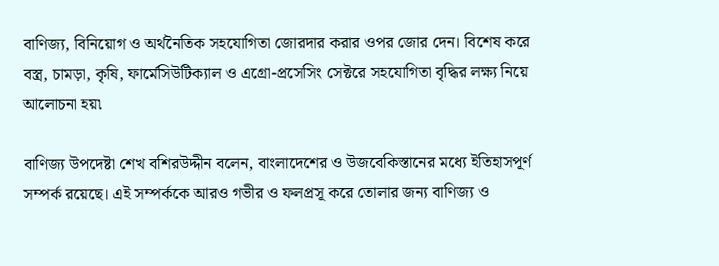বাণিজ্য, বিনিয়োগ ও অর্থনৈতিক সহযোগিতা জোরদার করার ওপর জোর দেন। বিশেষ করে বস্ত্র, চামড়া, কৃষি, ফার্মেসিউটিক্যাল ও এগ্রো-প্রসেসিং সেক্টরে সহযোগিতা বৃদ্ধির লক্ষ্য নিয়ে আলোচনা হয়৷

বাণিজ্য উপদেষ্টা শেখ বশিরউদ্দীন বলেন, বাংলাদেশের ও উজবেকিস্তানের মধ্যে ইতিহাসপূর্ণ সম্পর্ক রয়েছে। এই সম্পর্ককে আরও গভীর ও ফলপ্রসূ করে তোলার জন্য বাণিজ্য ও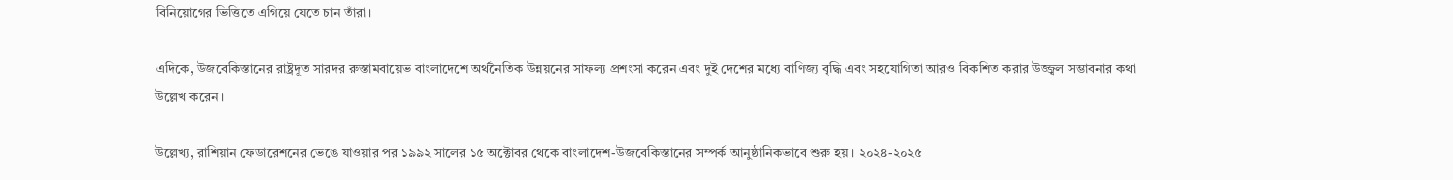বিনিয়োগের ভিত্তিতে এগিয়ে যেতে চান তাঁরা।

এদিকে, উজবেকিস্তানের রাষ্ট্রদূত সারদর রুস্তামবায়েভ বাংলাদেশে অর্থনৈতিক উন্নয়নের সাফল্য প্রশংসা করেন এবং দুই দেশের মধ্যে বাণিজ্য বৃদ্ধি এবং সহযোগিতা আরও বিকশিত করার উজ্জ্বল সম্ভাবনার কথা উল্লেখ করেন।

উল্লেখ্য, রাশিয়ান ফেডারেশনের ভেঙে যাওয়ার পর ১৯৯২ সালের ১৫ অক্টোবর থেকে বাংলাদেশ-উজবেকিস্তানের সম্পর্ক আনুষ্ঠানিকভাবে শুরু হয়। ২০২৪-২০২৫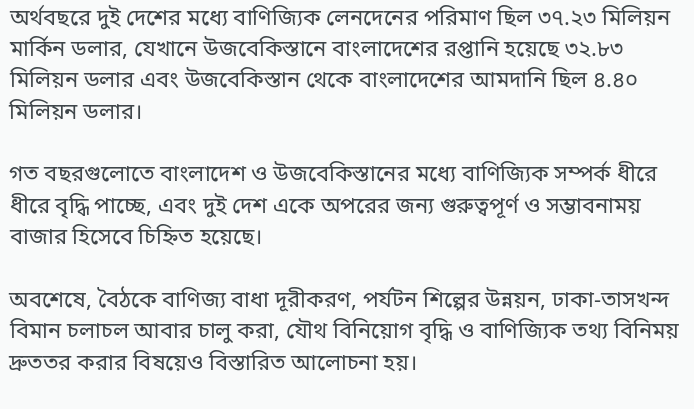অর্থবছরে দুই দেশের মধ্যে বাণিজ্যিক লেনদেনের পরিমাণ ছিল ৩৭.২৩ মিলিয়ন মার্কিন ডলার, যেখানে উজবেকিস্তানে বাংলাদেশের রপ্তানি হয়েছে ৩২.৮৩ মিলিয়ন ডলার এবং উজবেকিস্তান থেকে বাংলাদেশের আমদানি ছিল ৪.৪০ মিলিয়ন ডলার।

গত বছরগুলোতে বাংলাদেশ ও উজবেকিস্তানের মধ্যে বাণিজ্যিক সম্পর্ক ধীরে ধীরে বৃদ্ধি পাচ্ছে, এবং দুই দেশ একে অপরের জন্য গুরুত্বপূর্ণ ও সম্ভাবনাময় বাজার হিসেবে চিহ্নিত হয়েছে।

অবশেষে, বৈঠকে বাণিজ্য বাধা দূরীকরণ, পর্যটন শিল্পের উন্নয়ন, ঢাকা-তাসখন্দ বিমান চলাচল আবার চালু করা, যৌথ বিনিয়োগ বৃদ্ধি ও বাণিজ্যিক তথ্য বিনিময় দ্রুততর করার বিষয়েও বিস্তারিত আলোচনা হয়।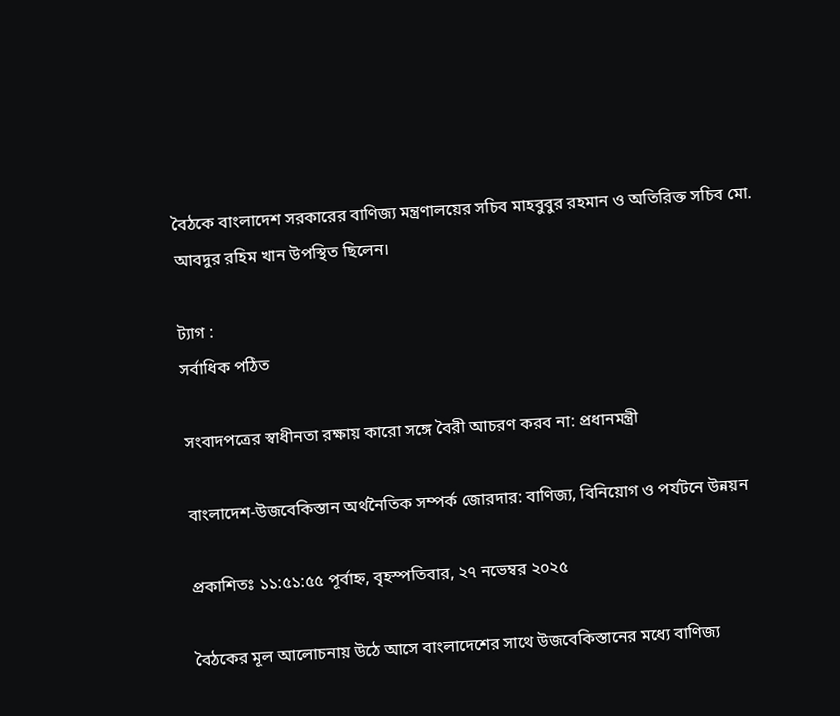বৈঠকে বাংলাদেশ সরকারের বাণিজ্য মন্ত্রণালয়ের সচিব মাহবুবুর রহমান ও অতিরিক্ত সচিব মো. আবদুর রহিম খান উপস্থিত ছিলেন।

ট্যাগ :
সর্বাধিক পঠিত

সংবাদপত্রের স্বাধীনতা রক্ষায় কারো সঙ্গে বৈরী আচরণ করব না: প্রধানমন্ত্রী

বাংলাদেশ-উজবেকিস্তান অর্থনৈতিক সম্পর্ক জোরদার: বাণিজ্য, বিনিয়োগ ও পর্যটনে উন্নয়ন

প্রকাশিতঃ ১১:৫১:৫৫ পূর্বাহ্ন, বৃহস্পতিবার, ২৭ নভেম্বর ২০২৫

বৈঠকের মূল আলোচনায় উঠে আসে বাংলাদেশের সাথে উজবেকিস্তানের মধ্যে বাণিজ্য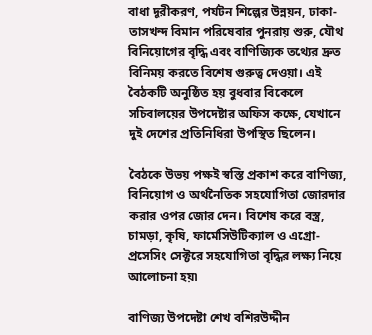বাধা দূরীকরণ, পর্যটন শিল্পের উন্নয়ন, ঢাকা-তাসখন্দ বিমান পরিষেবার পুনরায় শুরু, যৌথ বিনিয়োগের বৃদ্ধি এবং বাণিজ্যিক তথ্যের দ্রুত বিনিময় করতে বিশেষ গুরুত্ব দেওয়া। এই বৈঠকটি অনুষ্ঠিত হয় বুধবার বিকেলে সচিবালয়ের উপদেষ্টার অফিস কক্ষে, যেখানে দুই দেশের প্রতিনিধিরা উপস্থিত ছিলেন।

বৈঠকে উভয় পক্ষই স্বস্তি প্রকাশ করে বাণিজ্য, বিনিয়োগ ও অর্থনৈতিক সহযোগিতা জোরদার করার ওপর জোর দেন। বিশেষ করে বস্ত্র, চামড়া, কৃষি, ফার্মেসিউটিক্যাল ও এগ্রো-প্রসেসিং সেক্টরে সহযোগিতা বৃদ্ধির লক্ষ্য নিয়ে আলোচনা হয়৷

বাণিজ্য উপদেষ্টা শেখ বশিরউদ্দীন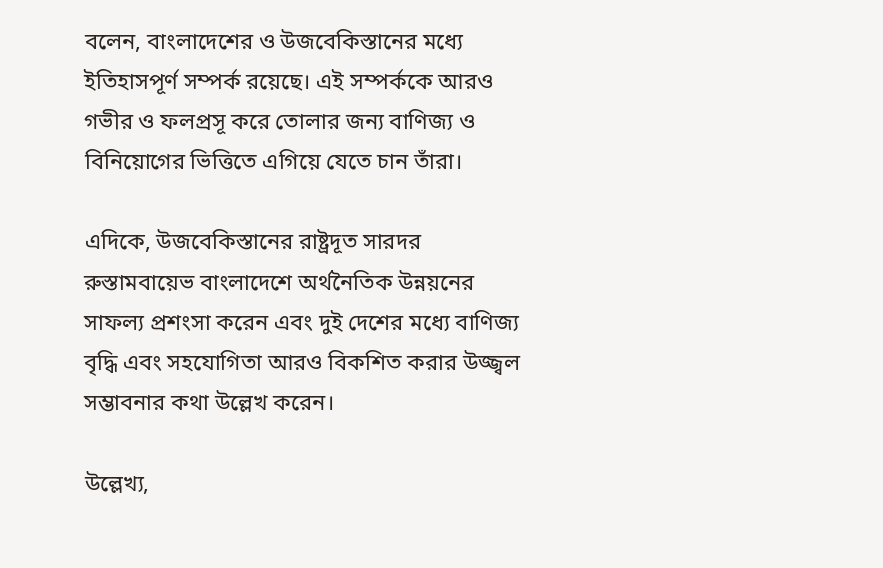বলেন, বাংলাদেশের ও উজবেকিস্তানের মধ্যে ইতিহাসপূর্ণ সম্পর্ক রয়েছে। এই সম্পর্ককে আরও গভীর ও ফলপ্রসূ করে তোলার জন্য বাণিজ্য ও বিনিয়োগের ভিত্তিতে এগিয়ে যেতে চান তাঁরা।

এদিকে, উজবেকিস্তানের রাষ্ট্রদূত সারদর রুস্তামবায়েভ বাংলাদেশে অর্থনৈতিক উন্নয়নের সাফল্য প্রশংসা করেন এবং দুই দেশের মধ্যে বাণিজ্য বৃদ্ধি এবং সহযোগিতা আরও বিকশিত করার উজ্জ্বল সম্ভাবনার কথা উল্লেখ করেন।

উল্লেখ্য,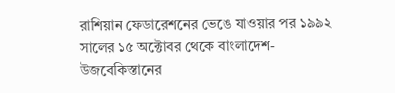রাশিয়ান ফেডারেশনের ভেঙে যাওয়ার পর ১৯৯২ সালের ১৫ অক্টোবর থেকে বাংলাদেশ-উজবেকিস্তানের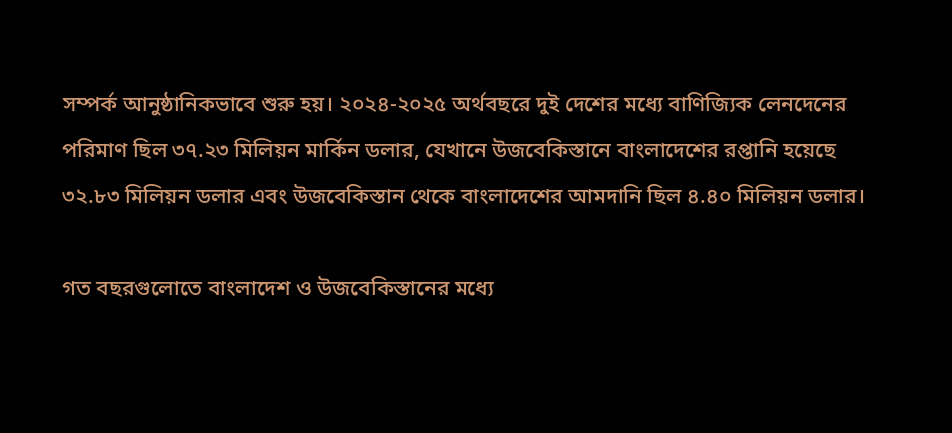সম্পর্ক আনুষ্ঠানিকভাবে শুরু হয়। ২০২৪-২০২৫ অর্থবছরে দুই দেশের মধ্যে বাণিজ্যিক লেনদেনের পরিমাণ ছিল ৩৭.২৩ মিলিয়ন মার্কিন ডলার, যেখানে উজবেকিস্তানে বাংলাদেশের রপ্তানি হয়েছে ৩২.৮৩ মিলিয়ন ডলার এবং উজবেকিস্তান থেকে বাংলাদেশের আমদানি ছিল ৪.৪০ মিলিয়ন ডলার।

গত বছরগুলোতে বাংলাদেশ ও উজবেকিস্তানের মধ্যে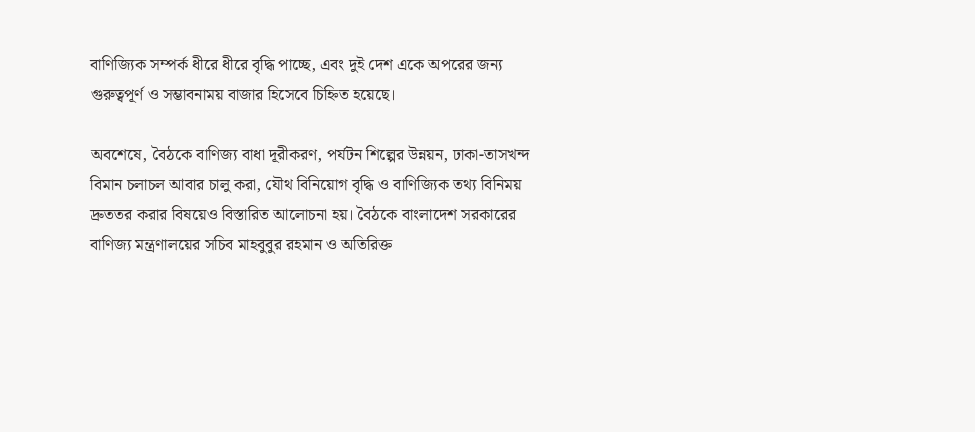বাণিজ্যিক সম্পর্ক ধীরে ধীরে বৃদ্ধি পাচ্ছে, এবং দুই দেশ একে অপরের জন্য গুরুত্বপূর্ণ ও সম্ভাবনাময় বাজার হিসেবে চিহ্নিত হয়েছে।

অবশেষে, বৈঠকে বাণিজ্য বাধা দূরীকরণ, পর্যটন শিল্পের উন্নয়ন, ঢাকা-তাসখন্দ বিমান চলাচল আবার চালু করা, যৌথ বিনিয়োগ বৃদ্ধি ও বাণিজ্যিক তথ্য বিনিময় দ্রুততর করার বিষয়েও বিস্তারিত আলোচনা হয়। বৈঠকে বাংলাদেশ সরকারের বাণিজ্য মন্ত্রণালয়ের সচিব মাহবুবুর রহমান ও অতিরিক্ত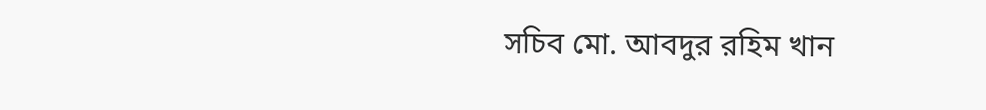সচিব মো. আবদুর রহিম খান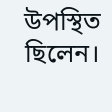উপস্থিত ছিলেন।